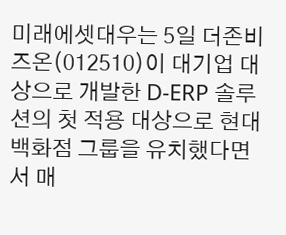미래에셋대우는 5일 더존비즈온(012510)이 대기업 대상으로 개발한 D-ERP 솔루션의 첫 적용 대상으로 현대백화점 그룹을 유치했다면서 매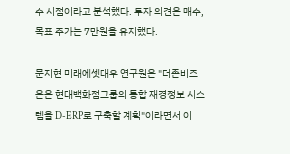수 시점이라고 분석했다. 투자 의견은 매수, 목표 주가는 7만원을 유지했다.

문지현 미래에셋대우 연구원은 "더존비즈온은 현대백화점그룹의 통합 재경정보 시스템을 D-ERP로 구축할 계획"이라면서 이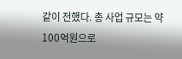같이 전했다. 총 사업 규모는 약 100억원으로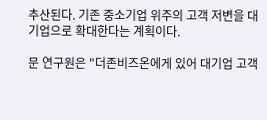추산된다. 기존 중소기업 위주의 고객 저변을 대기업으로 확대한다는 계획이다.

문 연구원은 "더존비즈온에게 있어 대기업 고객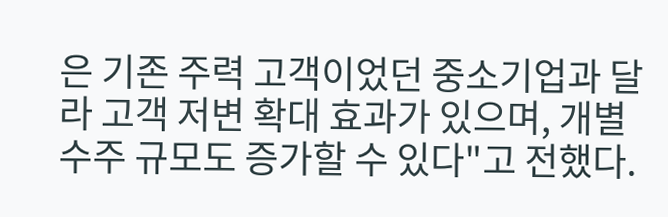은 기존 주력 고객이었던 중소기업과 달라 고객 저변 확대 효과가 있으며, 개별 수주 규모도 증가할 수 있다"고 전했다.